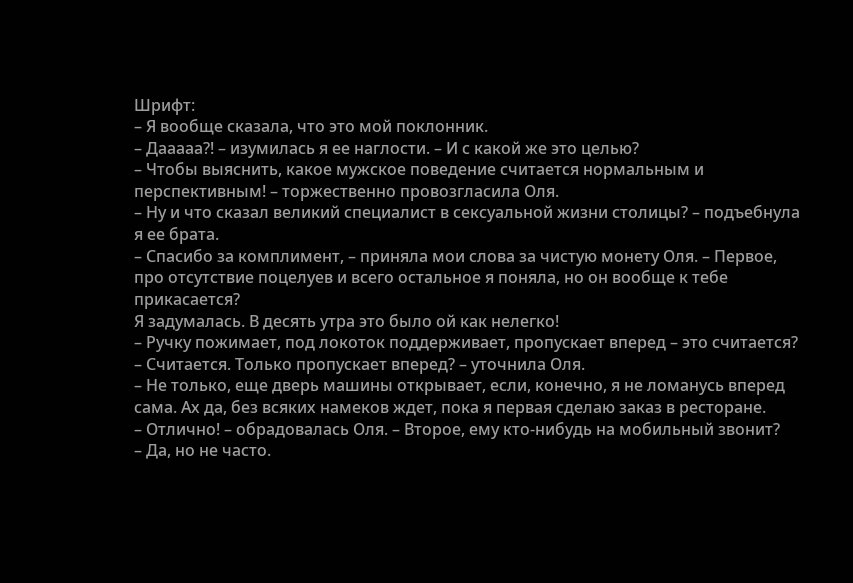Шрифт:
– Я вообще сказала, что это мой поклонник.
– Дааааа?! – изумилась я ее наглости. – И с какой же это целью?
– Чтобы выяснить, какое мужское поведение считается нормальным и перспективным! – торжественно провозгласила Оля.
– Ну и что сказал великий специалист в сексуальной жизни столицы? – подъебнула я ее брата.
– Спасибо за комплимент, – приняла мои слова за чистую монету Оля. – Первое, про отсутствие поцелуев и всего остальное я поняла, но он вообще к тебе прикасается?
Я задумалась. В десять утра это было ой как нелегко!
– Ручку пожимает, под локоток поддерживает, пропускает вперед – это считается?
– Считается. Только пропускает вперед? – уточнила Оля.
– Не только, еще дверь машины открывает, если, конечно, я не ломанусь вперед сама. Ах да, без всяких намеков ждет, пока я первая сделаю заказ в ресторане.
– Отлично! – обрадовалась Оля. – Второе, ему кто-нибудь на мобильный звонит?
– Да, но не часто.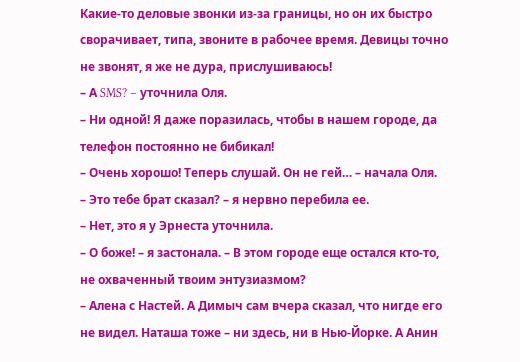Какие-то деловые звонки из-за границы, но он их быстро сворачивает, типа, звоните в рабочее время. Девицы точно не звонят, я же не дура, прислушиваюсь!
– А SMS? – уточнила Оля.
– Ни одной! Я даже поразилась, чтобы в нашем городе, да телефон постоянно не бибикал!
– Очень хорошо! Теперь слушай. Он не гей… – начала Оля.
– Это тебе брат сказал? – я нервно перебила ее.
– Нет, это я у Эрнеста уточнила.
– О боже! – я застонала. – В этом городе еще остался кто-то, не охваченный твоим энтузиазмом?
– Алена с Настей. А Димыч сам вчера сказал, что нигде его не видел. Наташа тоже – ни здесь, ни в Нью-Йорке. А Анин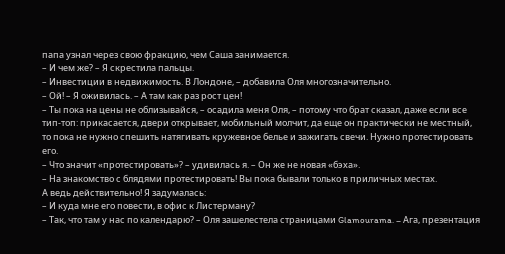папа узнал через свою фракцию, чем Саша занимается.
– И чем же? – Я скрестила пальцы.
– Инвестиции в недвижимость. В Лондоне, – добавила Оля многозначительно.
– Ой! – Я оживилась. – А там как раз рост цен!
– Ты пока на цены не облизывайся, – осадила меня Оля, – потому что брат сказал, даже если все тип-топ: прикасается, двери открывает, мобильный молчит, да еще он практически не местный, то пока не нужно спешить натягивать кружевное белье и зажигать свечи. Нужно протестировать его.
– Что значит «протестировать»? – удивилась я. – Он же не новая «бэха».
– На знакомство с блядями протестировать! Вы пока бывали только в приличных местах.
А ведь действительно! Я задумалась:
– И куда мне его повести, в офис к Листерману?
– Так, что там у нас по календарю? – Оля зашелестела страницами Glamourama. – Ага, презентация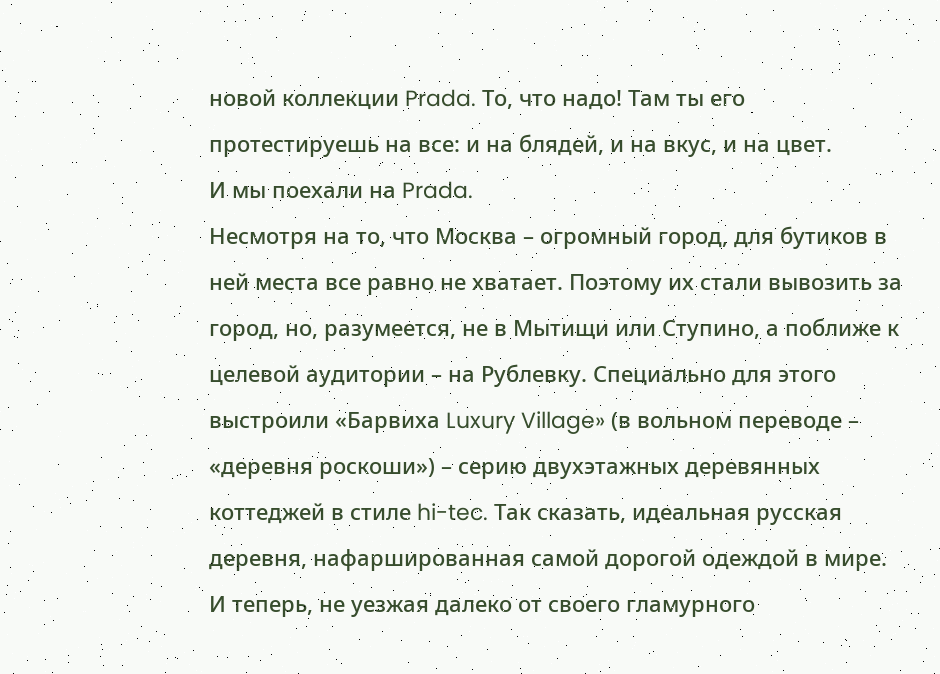новой коллекции Prada. То, что надо! Там ты его протестируешь на все: и на блядей, и на вкус, и на цвет.
И мы поехали на Prada.
Несмотря на то, что Москва – огромный город, для бутиков в ней места все равно не хватает. Поэтому их стали вывозить за город, но, разумеется, не в Мытищи или Ступино, а поближе к целевой аудитории – на Рублевку. Специально для этого выстроили «Барвиха Luxury Village» (в вольном переводе – «деревня роскоши») – серию двухэтажных деревянных коттеджей в стиле hi-tec. Так сказать, идеальная русская деревня, нафаршированная самой дорогой одеждой в мире. И теперь, не уезжая далеко от своего гламурного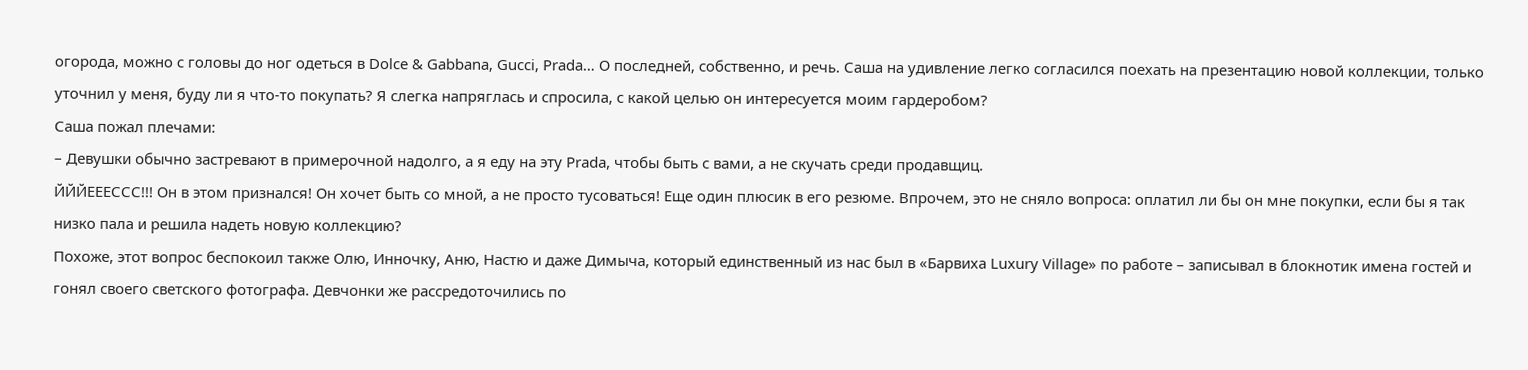огорода, можно с головы до ног одеться в Dolce & Gabbana, Gucci, Prada… О последней, собственно, и речь. Саша на удивление легко согласился поехать на презентацию новой коллекции, только уточнил у меня, буду ли я что-то покупать? Я слегка напряглась и спросила, с какой целью он интересуется моим гардеробом?
Саша пожал плечами:
– Девушки обычно застревают в примерочной надолго, а я еду на эту Prada, чтобы быть с вами, а не скучать среди продавщиц.
ЙЙЙЕЕЕССС!!! Он в этом признался! Он хочет быть со мной, а не просто тусоваться! Еще один плюсик в его резюме. Впрочем, это не сняло вопроса: оплатил ли бы он мне покупки, если бы я так низко пала и решила надеть новую коллекцию?
Похоже, этот вопрос беспокоил также Олю, Инночку, Аню, Настю и даже Димыча, который единственный из нас был в «Барвиха Luxury Village» по работе – записывал в блокнотик имена гостей и гонял своего светского фотографа. Девчонки же рассредоточились по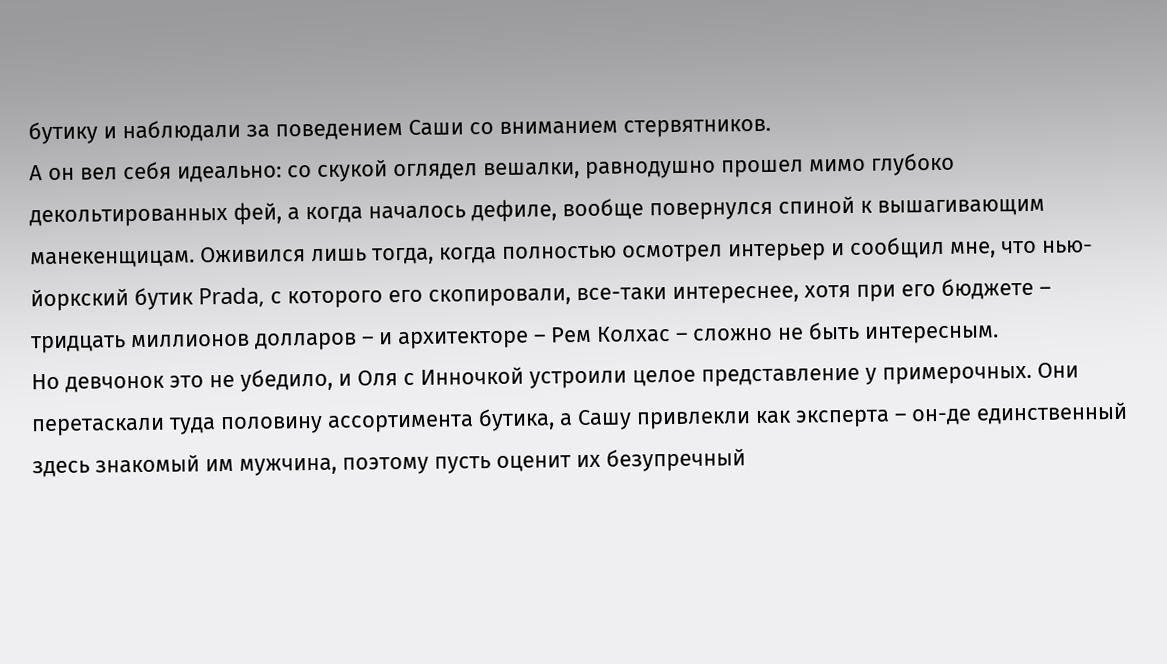бутику и наблюдали за поведением Саши со вниманием стервятников.
А он вел себя идеально: со скукой оглядел вешалки, равнодушно прошел мимо глубоко декольтированных фей, а когда началось дефиле, вообще повернулся спиной к вышагивающим манекенщицам. Оживился лишь тогда, когда полностью осмотрел интерьер и сообщил мне, что нью-йоркский бутик Prada, с которого его скопировали, все-таки интереснее, хотя при его бюджете – тридцать миллионов долларов – и архитекторе – Рем Колхас – сложно не быть интересным.
Но девчонок это не убедило, и Оля с Инночкой устроили целое представление у примерочных. Они перетаскали туда половину ассортимента бутика, а Сашу привлекли как эксперта – он-де единственный здесь знакомый им мужчина, поэтому пусть оценит их безупречный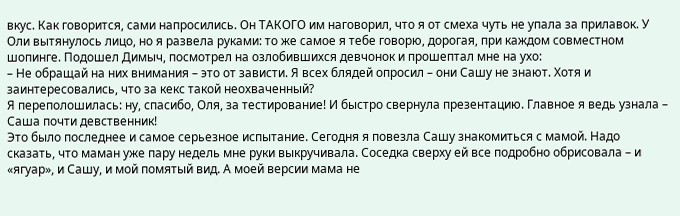вкус. Как говорится, сами напросились. Он ТАКОГО им наговорил, что я от смеха чуть не упала за прилавок. У Оли вытянулось лицо, но я развела руками: то же самое я тебе говорю, дорогая, при каждом совместном шопинге. Подошел Димыч, посмотрел на озлобившихся девчонок и прошептал мне на ухо:
– Не обращай на них внимания – это от зависти. Я всех блядей опросил – они Сашу не знают. Хотя и заинтересовались, что за кекс такой неохваченный?
Я переполошилась: ну, спасибо, Оля, за тестирование! И быстро свернула презентацию. Главное я ведь узнала – Саша почти девственник!
Это было последнее и самое серьезное испытание. Сегодня я повезла Сашу знакомиться с мамой. Надо сказать, что маман уже пару недель мне руки выкручивала. Соседка сверху ей все подробно обрисовала – и «ягуар», и Сашу, и мой помятый вид. А моей версии мама не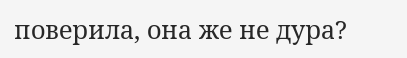поверила, она же не дура?